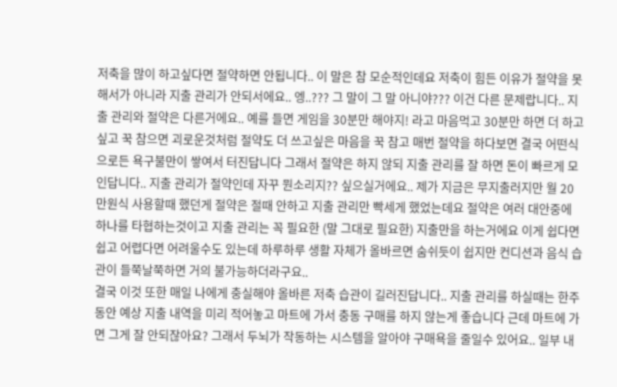저축을 많이 하고싶다면 절약하면 안됩니다.. 이 말은 참 모순적인데요 저축이 힘든 이유가 절약을 못해서가 아니라 지출 관리가 안되서에요.. 엥..??? 그 말이 그 말 아니야??? 이건 다른 문제랍니다.. 지출 관리와 절약은 다른거에요.. 예를 들면 게임을 30분만 해야지! 라고 마음먹고 30분만 하면 더 하고싶고 꾹 참으면 괴로운것처럼 절약도 더 쓰고싶은 마음을 꾹 참고 매번 절약을 하다보면 결국 어떤식으로든 욕구불만이 쌓여서 터진답니다 그래서 절약은 하지 않되 지출 관리를 잘 하면 돈이 빠르게 모인답니다.. 지출 관리가 절약인데 자꾸 뭔소리지?? 싶으실거에요.. 제가 지금은 무지출러지만 월 20만원식 사용할때 했던게 절약은 절때 안하고 지출 관리만 빡세게 했었는데요 절약은 여러 대안중에 하나를 타협하는것이고 지출 관리는 꼭 필요한 (말 그대로 필요한) 지출만을 하는거에요 이게 쉽다면 쉽고 어렵다면 어려울수도 있는데 하루하루 생활 자체가 올바르면 숨쉬듯이 쉽지만 컨디션과 음식 습관이 들쭉날쭉하면 거의 불가능하더라구요..
결국 이것 또한 매일 나에게 충실해야 올바른 저축 습관이 길러진답니다.. 지출 관리를 하실때는 한주동안 예상 지출 내역을 미리 적어놓고 마트에 가서 충동 구매를 하지 않는게 좋습니다 근데 마트에 가면 그게 잘 안되잖아요? 그래서 두뇌가 작동하는 시스템을 알아야 구매욕을 줄일수 있어요.. 일부 내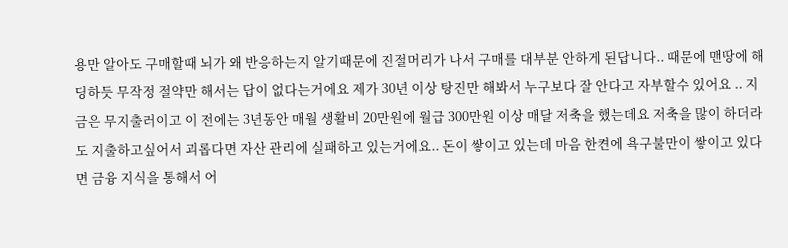용만 알아도 구매할때 뇌가 왜 반응하는지 알기때문에 진절머리가 나서 구매를 대부분 안하게 된답니다.. 때문에 맨땅에 해딩하듯 무작정 절약만 해서는 답이 없다는거에요 제가 30년 이상 탕진만 해봐서 누구보다 잘 안다고 자부할수 있어요 .. 지금은 무지출러이고 이 전에는 3년동안 매월 생활비 20만원에 월급 300만원 이상 매달 저축을 했는데요 저축을 많이 하더라도 지출하고싶어서 괴롭다면 자산 관리에 실패하고 있는거에요.. 돈이 쌓이고 있는데 마음 한켠에 욕구불만이 쌓이고 있다면 금융 지식을 통해서 어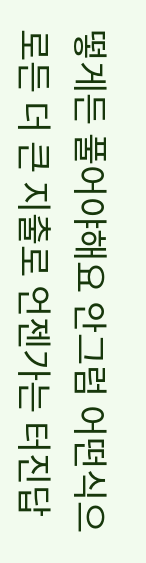떻게든 풀어야해요 안그럼 어떤식으로든 더 큰 지출로 언젠가는 터진답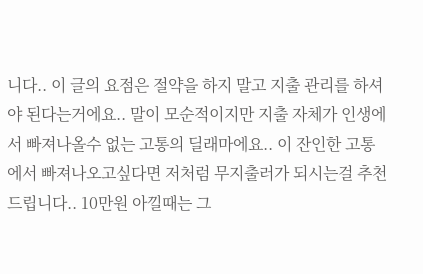니다.. 이 글의 요점은 절약을 하지 말고 지출 관리를 하셔야 된다는거에요.. 말이 모순적이지만 지출 자체가 인생에서 빠져나올수 없는 고통의 딜래마에요.. 이 잔인한 고통에서 빠져나오고싶다면 저처럼 무지출러가 되시는걸 추천드립니다.. 10만원 아낄때는 그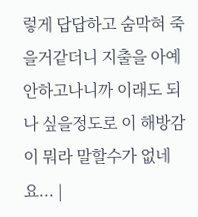렇게 답답하고 숨막혀 죽을거같더니 지출을 아예 안하고나니까 이래도 되나 싶을정도로 이 해방감이 뭐라 말할수가 없네요... |